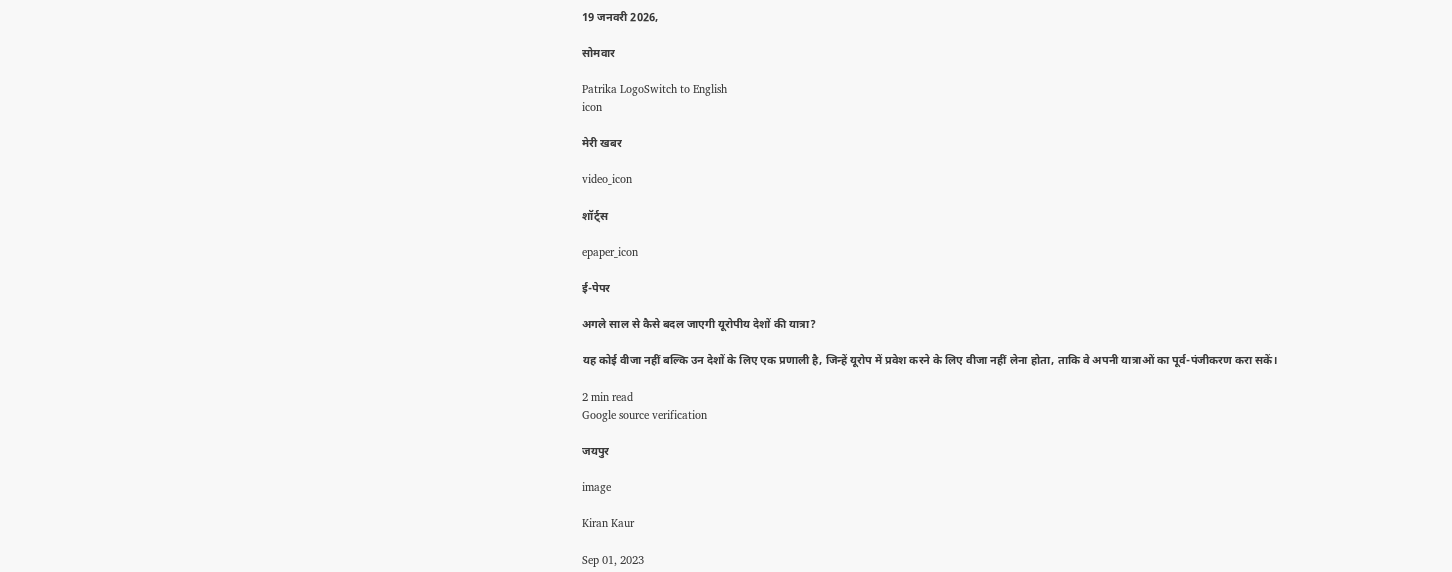19 जनवरी 2026,

सोमवार

Patrika LogoSwitch to English
icon

मेरी खबर

video_icon

शॉर्ट्स

epaper_icon

ई-पेपर

अगले साल से कैसे बदल जाएगी यूरोपीय देशों की यात्रा?

यह कोई वीजा नहीं बल्कि उन देशों के लिए एक प्रणाली है, जिन्हें यूरोप में प्रवेश करने के लिए वीजा नहीं लेना होता, ताकि वे अपनी यात्राओं का पूर्व-पंजीकरण करा सकें।

2 min read
Google source verification

जयपुर

image

Kiran Kaur

Sep 01, 2023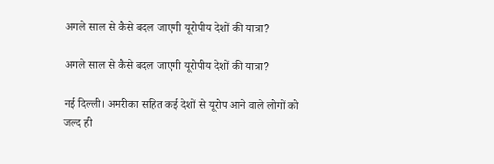अगले साल से कैसे बदल जाएगी यूरोपीय देशों की यात्रा?

अगले साल से कैसे बदल जाएगी यूरोपीय देशों की यात्रा?

नई दिल्ली। अमरीका सहित कई देशों से यूरोप आने वाले लोगों को जल्द ही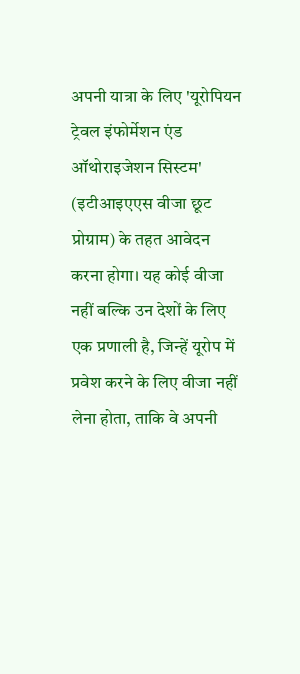अपनी यात्रा के लिए 'यूरोपियन ट्रेवल इंफोर्मेशन एंड ऑथोराइजेशन सिस्टम' (इटीआइएएस वीजा छूट प्रोग्राम) के तहत आवेदन करना होगा। यह कोई वीजा नहीं बल्कि उन देशों के लिए एक प्रणाली है, जिन्हें यूरोप में प्रवेश करने के लिए वीजा नहीं लेना होता, ताकि वे अपनी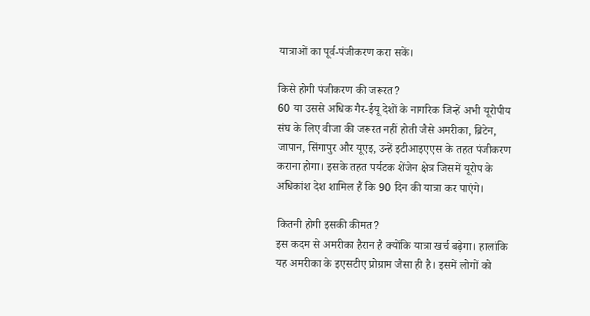यात्राओं का पूर्व-पंजीकरण करा सकें।

किसे होगी पंजीकरण की जरूरत?
60 या उससे अधिक गैर-ईयू देशों के नागरिक जिन्हें अभी यूरोपीय संघ के लिए वीजा की जरूरत नहीं होती जैसे अमरीका, ब्रिटेन, जापान, सिंगापुर और यूएइ, उन्हें इटीआइएएस के तहत पंजीकरण कराना होगा। इसके तहत पर्यटक शेंजेन क्षेत्र जिसमें यूरोप के अधिकांश देश शामिल हैं कि 90 दिन की यात्रा कर पाएंगे।

कितनी होगी इसकी कीमत?
इस कदम से अमरीका हैरान है क्योंकि यात्रा खर्च बढ़ेगा। हालांकि यह अमरीका के इएसटीए प्रोग्राम जैसा ही है। इसमें लोगों को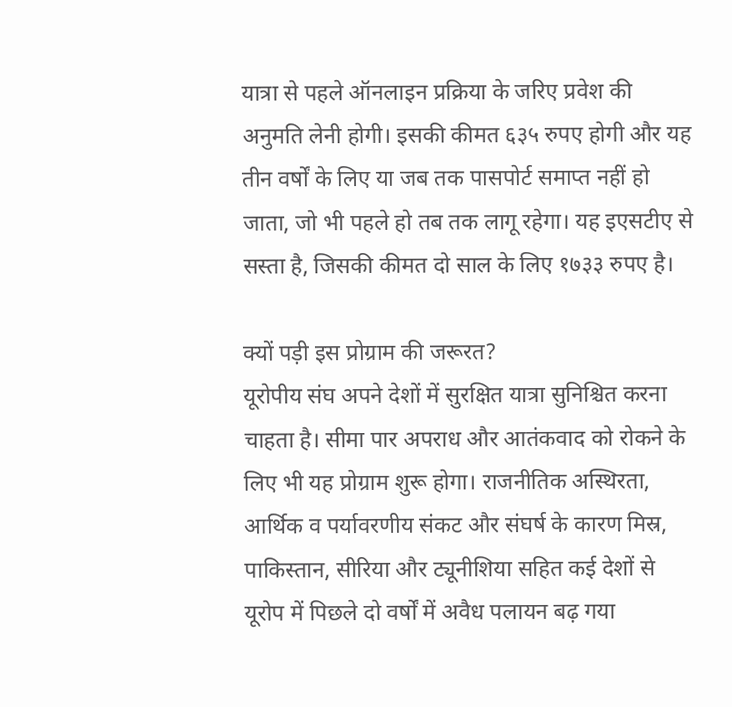यात्रा से पहले ऑनलाइन प्रक्रिया के जरिए प्रवेश की अनुमति लेनी होगी। इसकी कीमत ६३५ रुपए होगी और यह तीन वर्षों के लिए या जब तक पासपोर्ट समाप्त नहीं हो जाता, जो भी पहले हो तब तक लागू रहेगा। यह इएसटीए से सस्ता है, जिसकी कीमत दो साल के लिए १७३३ रुपए है।

क्यों पड़ी इस प्रोग्राम की जरूरत?
यूरोपीय संघ अपने देशों में सुरक्षित यात्रा सुनिश्चित करना चाहता है। सीमा पार अपराध और आतंकवाद को रोकने के लिए भी यह प्रोग्राम शुरू होगा। राजनीतिक अस्थिरता, आर्थिक व पर्यावरणीय संकट और संघर्ष के कारण मिस्र, पाकिस्तान, सीरिया और ट्यूनीशिया सहित कई देशों से यूरोप में पिछले दो वर्षों में अवैध पलायन बढ़ गया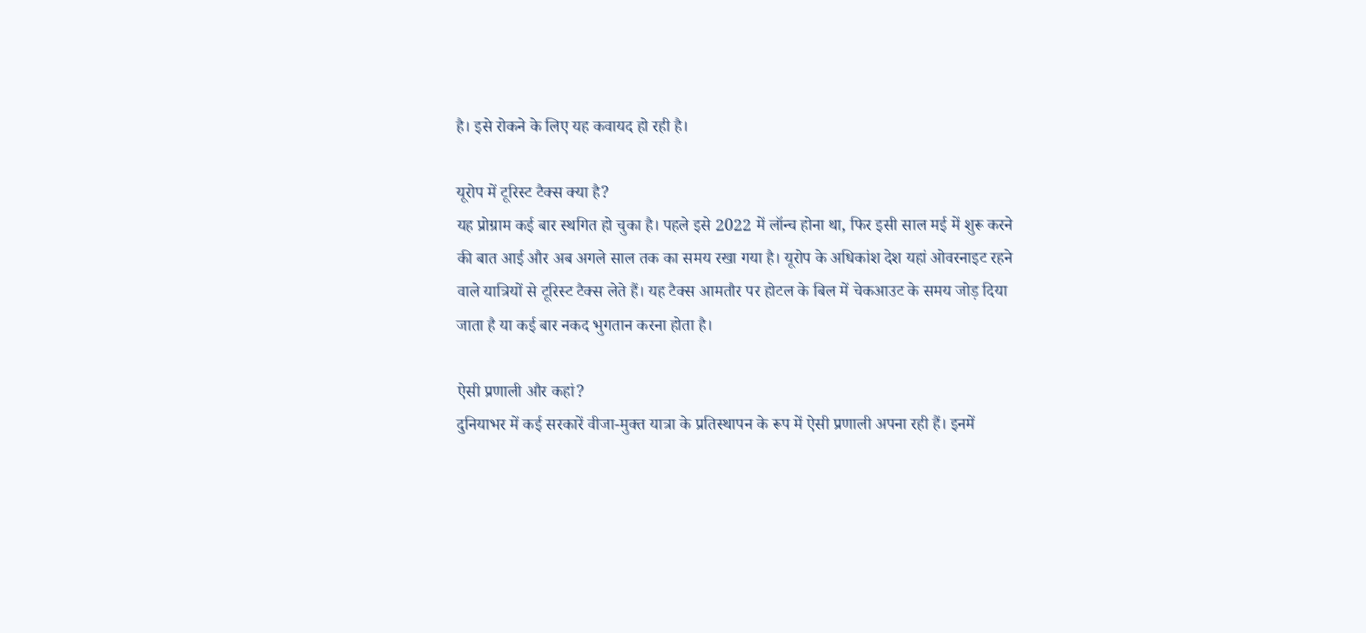है। इसे रोकने के लिए यह कवायद हो रही है।

यूरोप में टूरिस्ट टैक्स क्या है?
यह प्रोग्राम कई बार स्थगित हो चुका है। पहले इसे 2022 में लॉन्च होना था, फिर इसी साल मई में शुरू करने की बात आई और अब अगले साल तक का समय रखा गया है। यूरोप के अधिकांश देश यहां ओवरनाइट रहने वाले यात्रियों से टूरिस्ट टैक्स लेते हैं। यह टैक्स आमतौर पर होटल के बिल में चेकआउट के समय जोड़ दिया जाता है या कई बार नकद भुगतान करना होता है।

ऐसी प्रणाली और कहां?
दुनियाभर में कई सरकारें वीजा-मुक्त यात्रा के प्रतिस्थापन के रूप में ऐसी प्रणाली अपना रही हैं। इनमें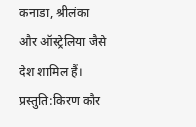कनाडा, श्रीलंका और ऑस्ट्रेलिया जैसे देश शामिल हैं। प्रस्तुति:किरण कौर